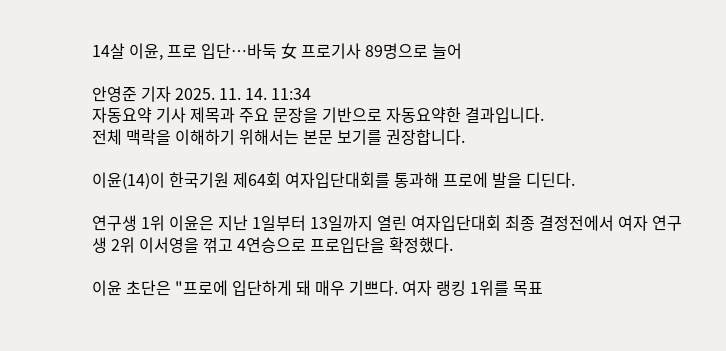14살 이윤, 프로 입단…바둑 女 프로기사 89명으로 늘어

안영준 기자 2025. 11. 14. 11:34
자동요약 기사 제목과 주요 문장을 기반으로 자동요약한 결과입니다.
전체 맥락을 이해하기 위해서는 본문 보기를 권장합니다.

이윤(14)이 한국기원 제64회 여자입단대회를 통과해 프로에 발을 디딘다.

연구생 1위 이윤은 지난 1일부터 13일까지 열린 여자입단대회 최종 결정전에서 여자 연구생 2위 이서영을 꺾고 4연승으로 프로입단을 확정했다.

이윤 초단은 "프로에 입단하게 돼 매우 기쁘다. 여자 랭킹 1위를 목표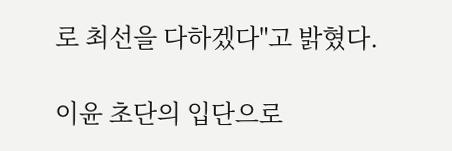로 최선을 다하겠다"고 밝혔다.

이윤 초단의 입단으로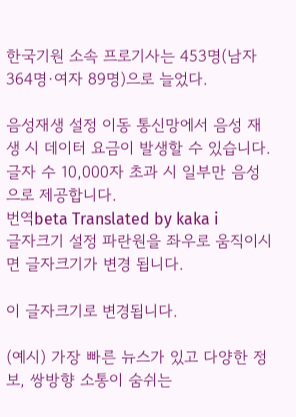한국기원 소속 프로기사는 453명(남자 364명·여자 89명)으로 늘었다.

음성재생 설정 이동 통신망에서 음성 재생 시 데이터 요금이 발생할 수 있습니다. 글자 수 10,000자 초과 시 일부만 음성으로 제공합니다.
번역beta Translated by kaka i
글자크기 설정 파란원을 좌우로 움직이시면 글자크기가 변경 됩니다.

이 글자크기로 변경됩니다.

(예시) 가장 빠른 뉴스가 있고 다양한 정보, 쌍방향 소통이 숨쉬는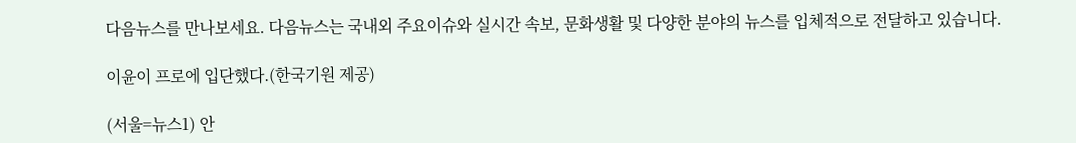다음뉴스를 만나보세요. 다음뉴스는 국내외 주요이슈와 실시간 속보, 문화생활 및 다양한 분야의 뉴스를 입체적으로 전달하고 있습니다.

이윤이 프로에 입단했다.(한국기원 제공)

(서울=뉴스1) 안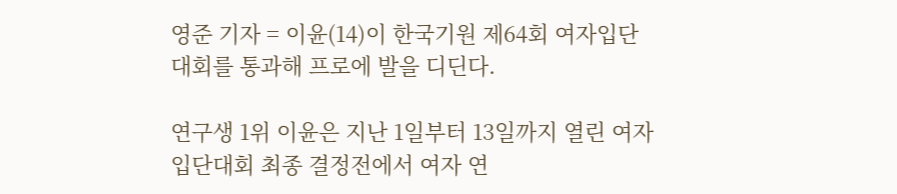영준 기자 = 이윤(14)이 한국기원 제64회 여자입단대회를 통과해 프로에 발을 디딘다.

연구생 1위 이윤은 지난 1일부터 13일까지 열린 여자입단대회 최종 결정전에서 여자 연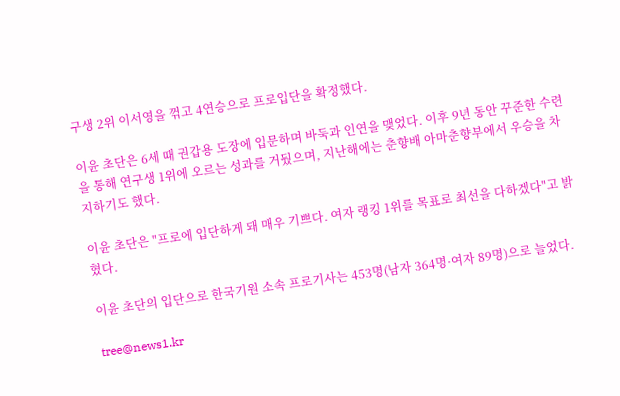구생 2위 이서영을 꺾고 4연승으로 프로입단을 확정했다.

이윤 초단은 6세 때 권갑용 도장에 입문하며 바둑과 인연을 맺었다. 이후 9년 동안 꾸준한 수련을 통해 연구생 1위에 오르는 성과를 거뒀으며, 지난해에는 춘향배 아마춘향부에서 우승을 차지하기도 했다.

이윤 초단은 "프로에 입단하게 돼 매우 기쁘다. 여자 랭킹 1위를 목표로 최선을 다하겠다"고 밝혔다.

이윤 초단의 입단으로 한국기원 소속 프로기사는 453명(남자 364명·여자 89명)으로 늘었다.

tree@news1.kr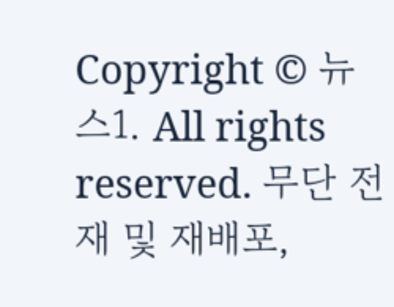Copyright © 뉴스1. All rights reserved. 무단 전재 및 재배포,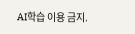AI학습 이용 금지.